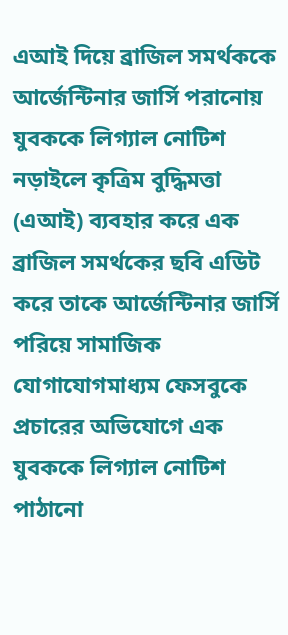এআই দিয়ে ব্রাজিল সমর্থককে আর্জেন্টিনার জার্সি পরানোয় যুবককে লিগ্যাল নোটিশ
নড়াইলে কৃত্রিম বুদ্ধিমত্তা (এআই) ব্যবহার করে এক ব্রাজিল সমর্থকের ছবি এডিট করে তাকে আর্জেন্টিনার জার্সি পরিয়ে সামাজিক যোগাযোগমাধ্যম ফেসবুকে প্রচারের অভিযোগে এক যুবককে লিগ্যাল নোটিশ পাঠানো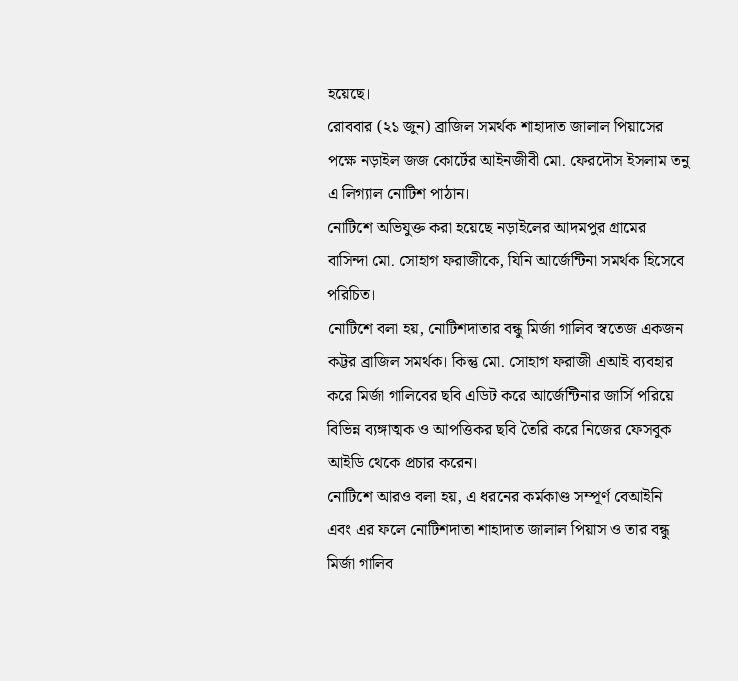হয়েছে।
রোববার (২১ জুন) ব্রাজিল সমর্থক শাহাদাত জালাল পিয়াসের পক্ষে নড়াইল জজ কোর্টের আইনজীবী মো. ফেরদৌস ইসলাম তনু এ লিগ্যাল নোটিশ পাঠান।
নোটিশে অভিযুক্ত করা হয়েছে নড়াইলের আদমপুর গ্রামের বাসিন্দা মো. সোহাগ ফরাজীকে, যিনি আর্জেন্টিনা সমর্থক হিসেবে পরিচিত।
নোটিশে বলা হয়, নোটিশদাতার বন্ধু মির্জা গালিব স্বতেজ একজন কট্টর ব্রাজিল সমর্থক। কিন্তু মো. সোহাগ ফরাজী এআই ব্যবহার করে মির্জা গালিবের ছবি এডিট করে আর্জেন্টিনার জার্সি পরিয়ে বিভিন্ন ব্যঙ্গাত্মক ও আপত্তিকর ছবি তৈরি করে নিজের ফেসবুক আইডি থেকে প্রচার করেন।
নোটিশে আরও বলা হয়, এ ধরনের কর্মকাণ্ড সম্পূর্ণ বেআইনি এবং এর ফলে নোটিশদাতা শাহাদাত জালাল পিয়াস ও তার বন্ধু মির্জা গালিব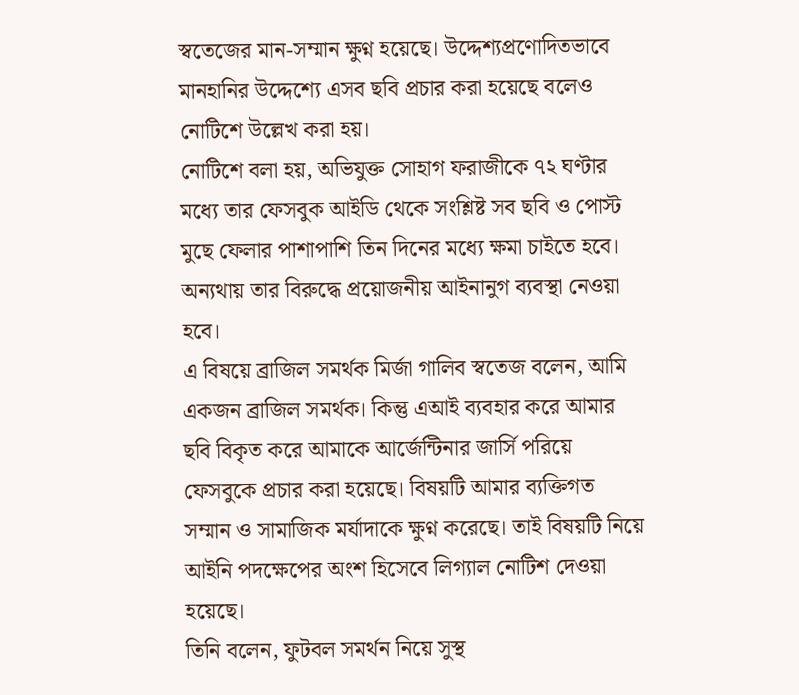স্বতেজের মান-সম্মান ক্ষুণ্ন হয়েছে। উদ্দেশ্যপ্রণোদিতভাবে মানহানির উদ্দেশ্যে এসব ছবি প্রচার করা হয়েছে বলেও নোটিশে উল্লেখ করা হয়।
নোটিশে বলা হয়, অভিযুক্ত সোহাগ ফরাজীকে ৭২ ঘণ্টার মধ্যে তার ফেসবুক আইডি থেকে সংশ্লিষ্ট সব ছবি ও পোস্ট মুছে ফেলার পাশাপাশি তিন দিনের মধ্যে ক্ষমা চাইতে হবে। অন্যথায় তার বিরুদ্ধে প্রয়োজনীয় আইনানুগ ব্যবস্থা নেওয়া হবে।
এ বিষয়ে ব্রাজিল সমর্থক মির্জা গালিব স্বতেজ বলেন, আমি একজন ব্রাজিল সমর্থক। কিন্তু এআই ব্যবহার করে আমার ছবি বিকৃত করে আমাকে আর্জেন্টিনার জার্সি পরিয়ে ফেসবুকে প্রচার করা হয়েছে। বিষয়টি আমার ব্যক্তিগত সম্মান ও সামাজিক মর্যাদাকে ক্ষুণ্ন করেছে। তাই বিষয়টি নিয়ে আইনি পদক্ষেপের অংশ হিসেবে লিগ্যাল নোটিশ দেওয়া হয়েছে।
তিনি বলেন, ফুটবল সমর্থন নিয়ে সুস্থ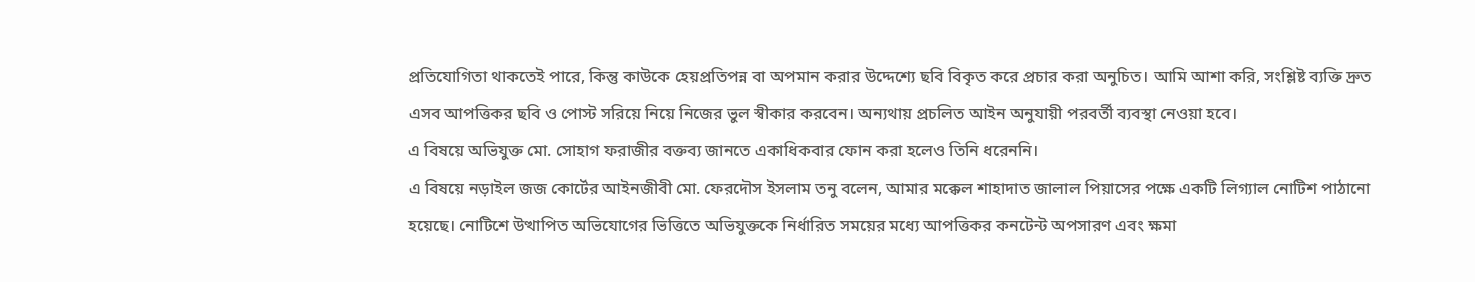প্রতিযোগিতা থাকতেই পারে, কিন্তু কাউকে হেয়প্রতিপন্ন বা অপমান করার উদ্দেশ্যে ছবি বিকৃত করে প্রচার করা অনুচিত। আমি আশা করি, সংশ্লিষ্ট ব্যক্তি দ্রুত এসব আপত্তিকর ছবি ও পোস্ট সরিয়ে নিয়ে নিজের ভুল স্বীকার করবেন। অন্যথায় প্রচলিত আইন অনুযায়ী পরবর্তী ব্যবস্থা নেওয়া হবে।
এ বিষয়ে অভিযুক্ত মো. সোহাগ ফরাজীর বক্তব্য জানতে একাধিকবার ফোন করা হলেও তিনি ধরেননি।
এ বিষয়ে নড়াইল জজ কোর্টের আইনজীবী মো. ফেরদৌস ইসলাম তনু বলেন, আমার মক্কেল শাহাদাত জালাল পিয়াসের পক্ষে একটি লিগ্যাল নোটিশ পাঠানো হয়েছে। নোটিশে উত্থাপিত অভিযোগের ভিত্তিতে অভিযুক্তকে নির্ধারিত সময়ের মধ্যে আপত্তিকর কনটেন্ট অপসারণ এবং ক্ষমা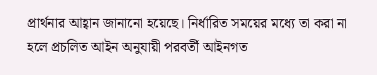প্রার্থনার আহ্বান জানানো হয়েছে। নির্ধারিত সময়ের মধ্যে তা করা না হলে প্রচলিত আইন অনুযায়ী পরবর্তী আইনগত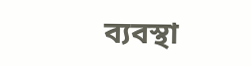ব্যবস্থা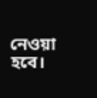নেওয়া হবে।